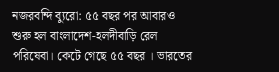নজরবন্দি ব্যুরো: ৫৫ বছর পর আবারও শুরু হল বাংলাদেশ-হলদীবাড়ি রেল পরিষেবা। কেটে গেছে ৫৫ বছর । ভারতের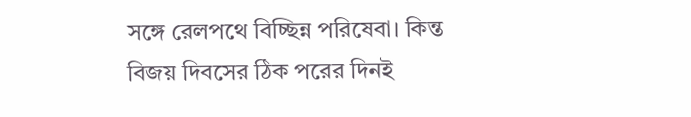সঙ্গে রেলপথে বিচ্ছিন্ন পরিষেবা। কিন্ত বিজয় দিবসের ঠিক পরের দিনই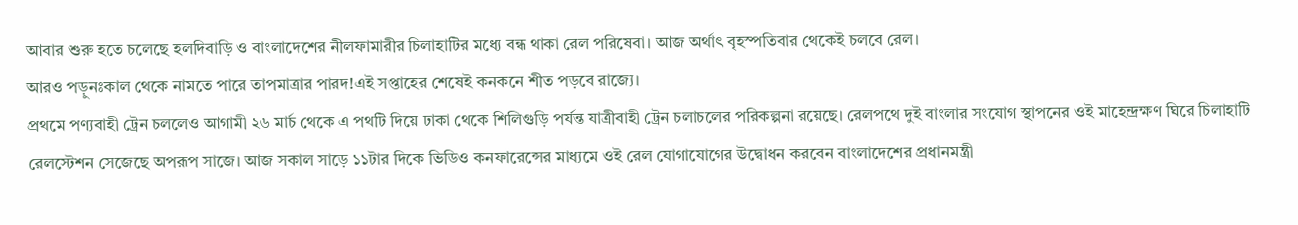আবার শুরু হতে চলেছে হলদিবাড়ি ও বাংলাদেশের নীলফামারীর চিলাহাটির মধ্যে বন্ধ থাকা রেল পরিষেবা। আজ অর্থাৎ বৃহস্পতিবার থেকেই চলবে রেল।
আরও পড়ুনঃকাল থেকে নামতে পারে তাপমাত্রার পারদ!এই সপ্তাহের শেষেই কনকনে শীত পড়বে রাজ্যে।
প্রথমে পণ্যবাহী ট্রেন চললেও আগামী ২৬ মার্চ থেকে এ পথটি দিয়ে ঢাকা থেকে শিলিগুড়ি পর্যন্ত যাত্রীবাহী ট্রেন চলাচলের পরিকল্পনা রয়েছে। রেলপথে দুই বাংলার সংযোগ স্থাপনের ওই মাহেন্দ্রক্ষণ ঘিরে চিলাহাটি রেলস্টেশন সেজেছে অপরূপ সাজে। আজ সকাল সাড়ে ১১টার দিকে ভিডিও কনফারেন্সের মাধ্যমে ওই রেল যোগাযোগের উদ্বোধন করবেন বাংলাদেশের প্রধানমন্ত্রী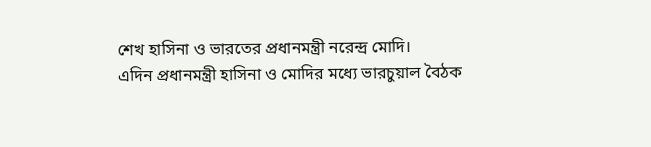শেখ হাসিনা ও ভারতের প্রধানমন্ত্রী নরেন্দ্র মোদি।
এদিন প্রধানমন্ত্রী হাসিনা ও মোদির মধ্যে ভারচুয়াল বৈঠক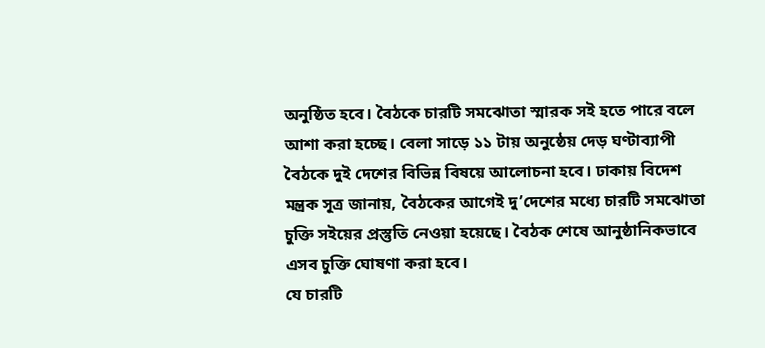অনুষ্ঠিত হবে। বৈঠকে চারটি সমঝোতা স্মারক সই হতে পারে বলে আশা করা হচ্ছে। বেলা সাড়ে ১১ টায় অনুষ্ঠেয় দেড় ঘণ্টাব্যাপী বৈঠকে দুই দেশের বিভিন্ন বিষয়ে আলোচনা হবে। ঢাকায় বিদেশ মন্ত্রক সূত্র জানায়, বৈঠকের আগেই দু’দেশের মধ্যে চারটি সমঝোতা চুক্তি সইয়ের প্রস্তুতি নেওয়া হয়েছে। বৈঠক শেষে আনুষ্ঠানিকভাবে এসব চুক্তি ঘোষণা করা হবে।
যে চারটি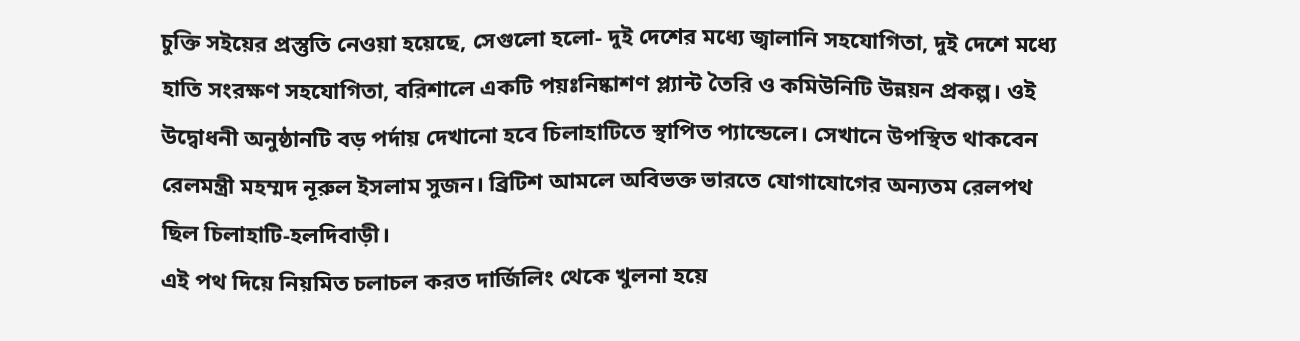চুক্তি সইয়ের প্রস্তুতি নেওয়া হয়েছে, সেগুলো হলো- দুই দেশের মধ্যে জ্বালানি সহযোগিতা, দুই দেশে মধ্যে হাতি সংরক্ষণ সহযোগিতা, বরিশালে একটি পয়ঃনিষ্কাশণ প্ল্যান্ট তৈরি ও কমিউনিটি উন্নয়ন প্রকল্প। ওই উদ্বোধনী অনুষ্ঠানটি বড় পর্দায় দেখানো হবে চিলাহাটিতে স্থাপিত প্যান্ডেলে। সেখানে উপস্থিত থাকবেন রেলমন্ত্রী মহম্মদ নূরুল ইসলাম সুজন। ব্রিটিশ আমলে অবিভক্ত ভারতে যোগাযোগের অন্যতম রেলপথ ছিল চিলাহাটি-হলদিবাড়ী।
এই পথ দিয়ে নিয়মিত চলাচল করত দার্জিলিং থেকে খুলনা হয়ে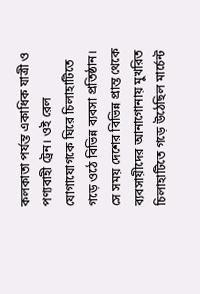কলকাতা পর্যন্ত একাধিক যাত্রী ও পণ্যবাহী ট্রেন। ওই রেল যোগাযোগকে ঘিরে চিলাহাটিতে গড়ে ওঠে বিভিন্ন ব্যবসা প্রতিষ্ঠান। সে সময় দেশের বিভিন্ন প্রান্ত থেকে ব্যবসায়ীদের আনাগোনায় মুখরিত চিলাহাটিতে গড়ে উঠেছিল মার্চেন্ট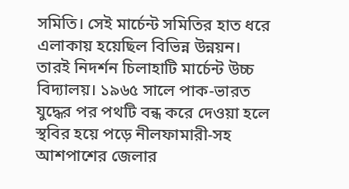সমিতি। সেই মার্চেন্ট সমিতির হাত ধরে এলাকায় হয়েছিল বিভিন্ন উন্নয়ন। তারই নিদর্শন চিলাহাটি মার্চেন্ট উচ্চ বিদ্যালয়। ১৯৬৫ সালে পাক-ভারত যুদ্ধের পর পথটি বন্ধ করে দেওয়া হলে স্থবির হয়ে পড়ে নীলফামারী-সহ আশপাশের জেলার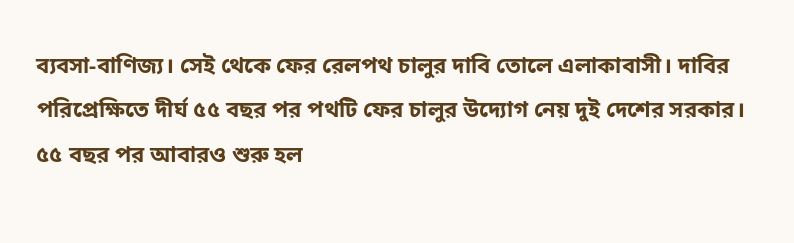ব্যবসা-বাণিজ্য। সেই থেকে ফের রেলপথ চালুর দাবি তোলে এলাকাবাসী। দাবির পরিপ্রেক্ষিতে দীর্ঘ ৫৫ বছর পর পথটি ফের চালুর উদ্যোগ নেয় দুই দেশের সরকার।
৫৫ বছর পর আবারও শুরু হল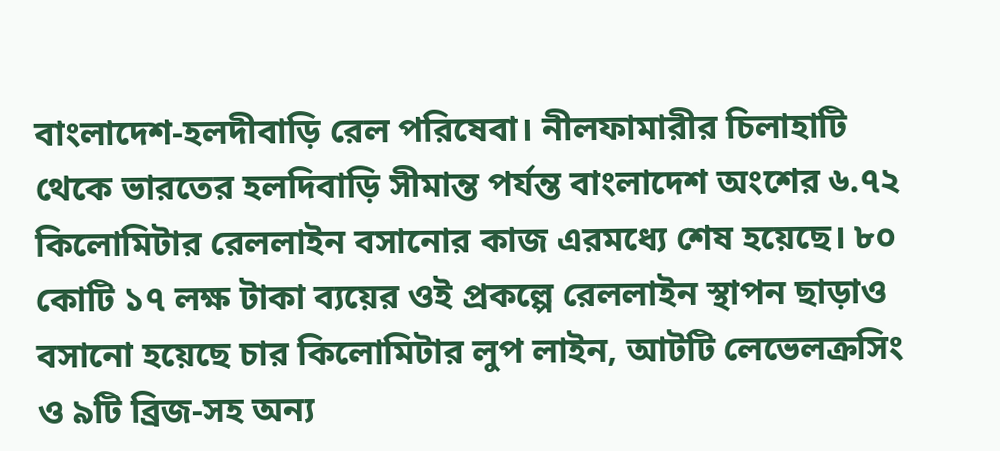বাংলাদেশ-হলদীবাড়ি রেল পরিষেবা। নীলফামারীর চিলাহাটি থেকে ভারতের হলদিবাড়ি সীমান্ত পর্যন্ত বাংলাদেশ অংশের ৬.৭২ কিলোমিটার রেললাইন বসানোর কাজ এরমধ্যে শেষ হয়েছে। ৮০ কোটি ১৭ লক্ষ টাকা ব্যয়ের ওই প্রকল্পে রেললাইন স্থাপন ছাড়াও বসানো হয়েছে চার কিলোমিটার লুপ লাইন, আটটি লেভেলক্রসিং ও ৯টি ব্রিজ-সহ অন্য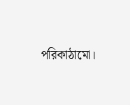পরিকাঠামো।